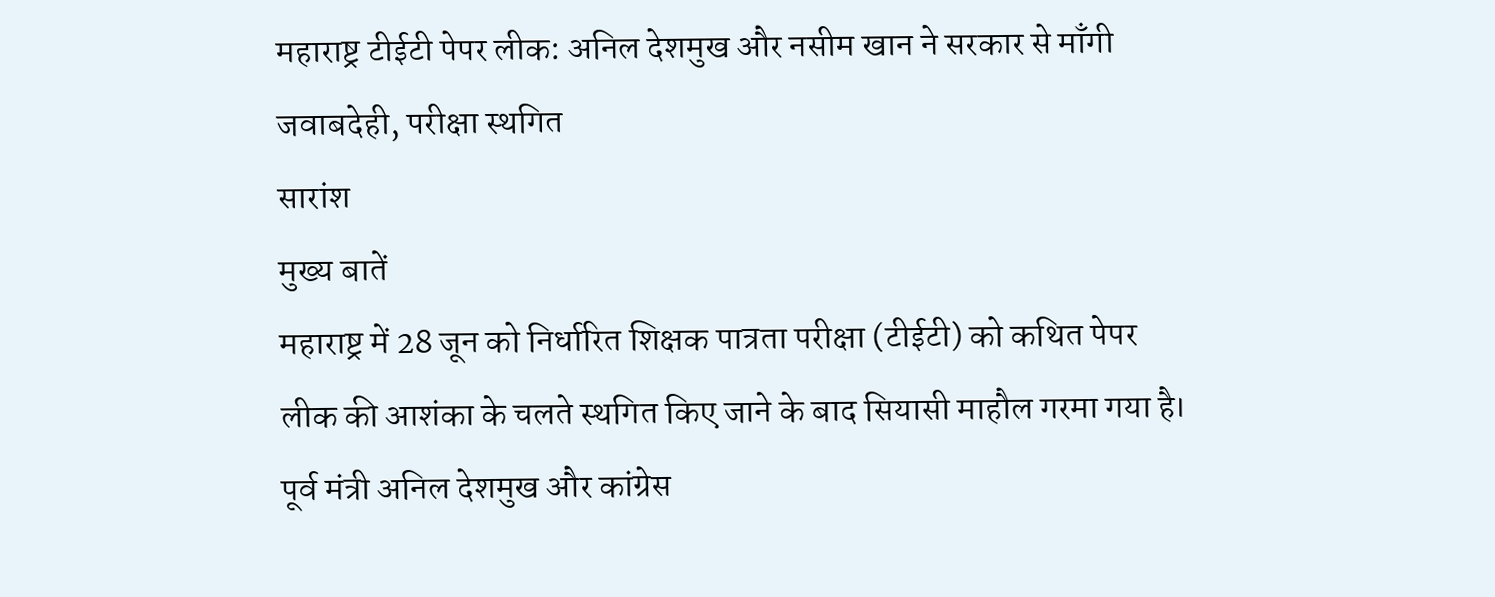महाराष्ट्र टीईटी पेपर लीक: अनिल देशमुख और नसीम खान ने सरकार से माँगी जवाबदेही, परीक्षा स्थगित
सारांश
मुख्य बातें
महाराष्ट्र में 28 जून को निर्धारित शिक्षक पात्रता परीक्षा (टीईटी) को कथित पेपर लीक की आशंका के चलते स्थगित किए जाने के बाद सियासी माहौल गरमा गया है। पूर्व मंत्री अनिल देशमुख और कांग्रेस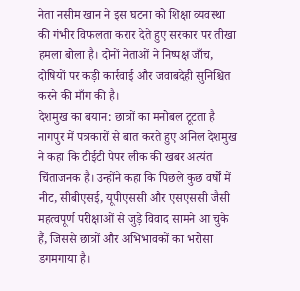नेता नसीम खान ने इस घटना को शिक्षा व्यवस्था की गंभीर विफलता करार देते हुए सरकार पर तीखा हमला बोला है। दोनों नेताओं ने निष्पक्ष जाँच, दोषियों पर कड़ी कार्रवाई और जवाबदेही सुनिश्चित करने की माँग की है।
देशमुख का बयान: छात्रों का मनोबल टूटता है
नागपुर में पत्रकारों से बात करते हुए अनिल देशमुख ने कहा कि टीईटी पेपर लीक की खबर अत्यंत चिंताजनक है। उन्होंने कहा कि पिछले कुछ वर्षों में नीट, सीबीएसई, यूपीएससी और एसएससी जैसी महत्वपूर्ण परीक्षाओं से जुड़े विवाद सामने आ चुके हैं, जिससे छात्रों और अभिभावकों का भरोसा डगमगाया है।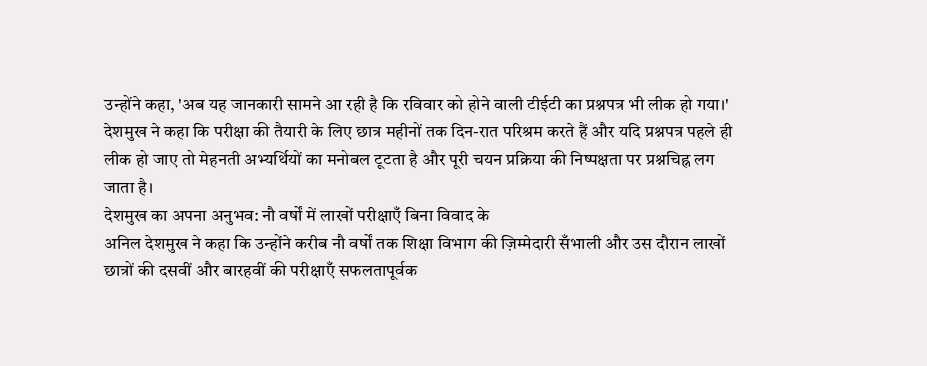उन्होंने कहा, 'अब यह जानकारी सामने आ रही है कि रविवार को होने वाली टीईटी का प्रश्नपत्र भी लीक हो गया।'
देशमुख ने कहा कि परीक्षा की तैयारी के लिए छात्र महीनों तक दिन-रात परिश्रम करते हैं और यदि प्रश्नपत्र पहले ही लीक हो जाए तो मेहनती अभ्यर्थियों का मनोबल टूटता है और पूरी चयन प्रक्रिया की निष्पक्षता पर प्रश्नचिह्न लग जाता है।
देशमुख का अपना अनुभव: नौ वर्षों में लाखों परीक्षाएँ बिना विवाद के
अनिल देशमुख ने कहा कि उन्होंने करीब नौ वर्षों तक शिक्षा विभाग की ज़िम्मेदारी सँभाली और उस दौरान लाखों छात्रों की दसवीं और बारहवीं की परीक्षाएँ सफलतापूर्वक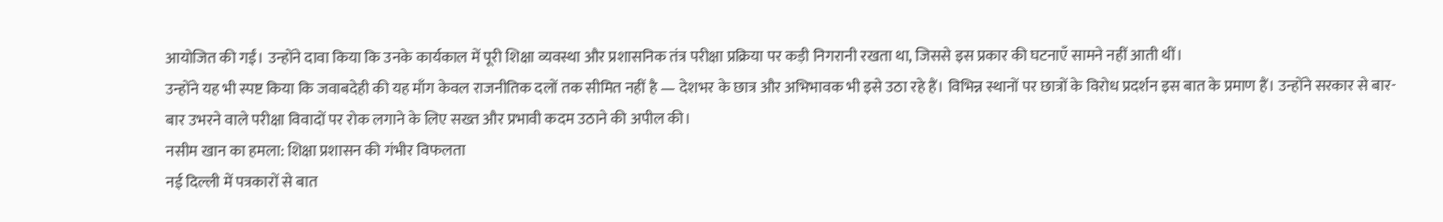आयोजित की गईं। उन्होंने दावा किया कि उनके कार्यकाल में पूरी शिक्षा व्यवस्था और प्रशासनिक तंत्र परीक्षा प्रक्रिया पर कड़ी निगरानी रखता था, जिससे इस प्रकार की घटनाएँ सामने नहीं आती थीं।
उन्होंने यह भी स्पष्ट किया कि जवाबदेही की यह माँग केवल राजनीतिक दलों तक सीमित नहीं है — देशभर के छात्र और अभिभावक भी इसे उठा रहे हैं। विभिन्न स्थानों पर छात्रों के विरोध प्रदर्शन इस बात के प्रमाण हैं। उन्होंने सरकार से बार-बार उभरने वाले परीक्षा विवादों पर रोक लगाने के लिए सख्त और प्रभावी कदम उठाने की अपील की।
नसीम खान का हमला: शिक्षा प्रशासन की गंभीर विफलता
नई दिल्ली में पत्रकारों से बात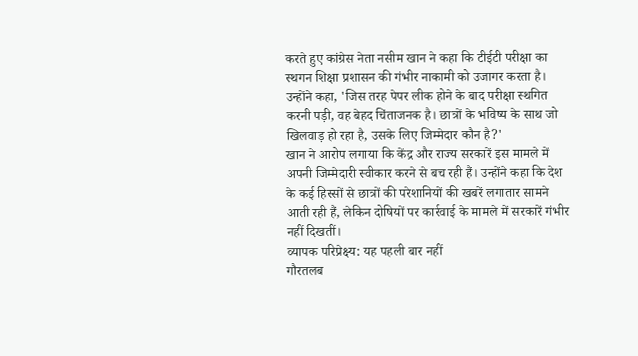करते हुए कांग्रेस नेता नसीम खान ने कहा कि टीईटी परीक्षा का स्थगन शिक्षा प्रशासन की गंभीर नाकामी को उजागर करता है। उन्होंने कहा, 'जिस तरह पेपर लीक होने के बाद परीक्षा स्थगित करनी पड़ी, वह बेहद चिंताजनक है। छात्रों के भविष्य के साथ जो खिलवाड़ हो रहा है, उसके लिए जिम्मेदार कौन है?'
खान ने आरोप लगाया कि केंद्र और राज्य सरकारें इस मामले में अपनी जिम्मेदारी स्वीकार करने से बच रही हैं। उन्होंने कहा कि देश के कई हिस्सों से छात्रों की परेशानियों की खबरें लगातार सामने आती रही हैं, लेकिन दोषियों पर कार्रवाई के मामले में सरकारें गंभीर नहीं दिखतीं।
व्यापक परिप्रेक्ष्य: यह पहली बार नहीं
गौरतलब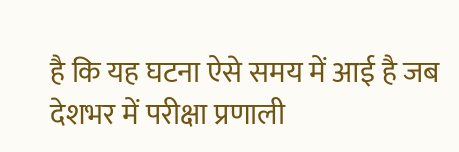है कि यह घटना ऐसे समय में आई है जब देशभर में परीक्षा प्रणाली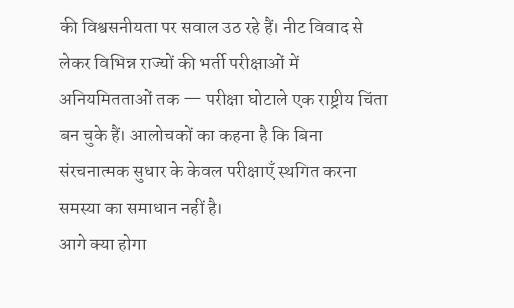की विश्वसनीयता पर सवाल उठ रहे हैं। नीट विवाद से लेकर विभिन्न राज्यों की भर्ती परीक्षाओं में अनियमितताओं तक — परीक्षा घोटाले एक राष्ट्रीय चिंता बन चुके हैं। आलोचकों का कहना है कि बिना संरचनात्मक सुधार के केवल परीक्षाएँ स्थगित करना समस्या का समाधान नहीं है।
आगे क्या होगा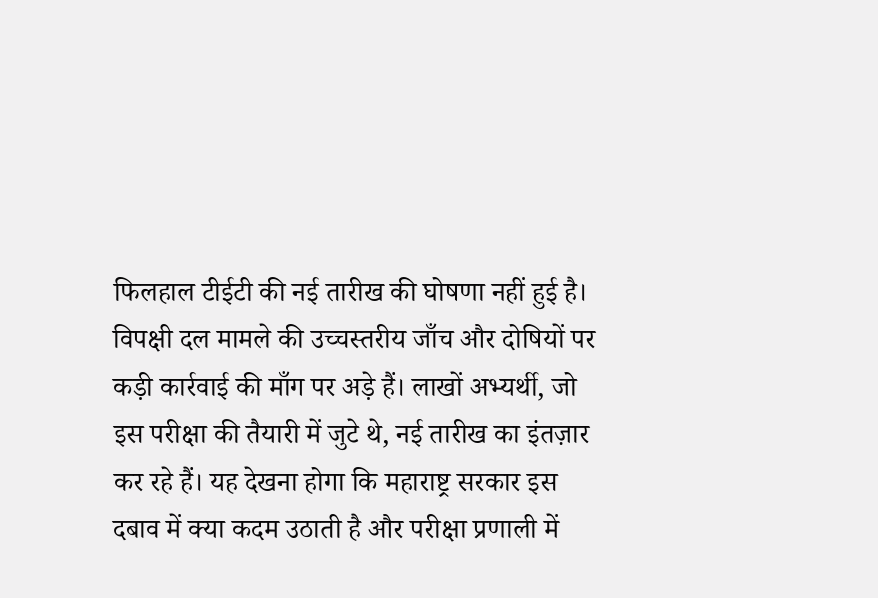फिलहाल टीईटी की नई तारीख की घोषणा नहीं हुई है। विपक्षी दल मामले की उच्चस्तरीय जाँच और दोषियों पर कड़ी कार्रवाई की माँग पर अड़े हैं। लाखों अभ्यर्थी, जो इस परीक्षा की तैयारी में जुटे थे, नई तारीख का इंतज़ार कर रहे हैं। यह देखना होगा कि महाराष्ट्र सरकार इस दबाव में क्या कदम उठाती है और परीक्षा प्रणाली में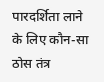पारदर्शिता लाने के लिए कौन-सा ठोस तंत्र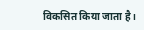विकसित किया जाता है।